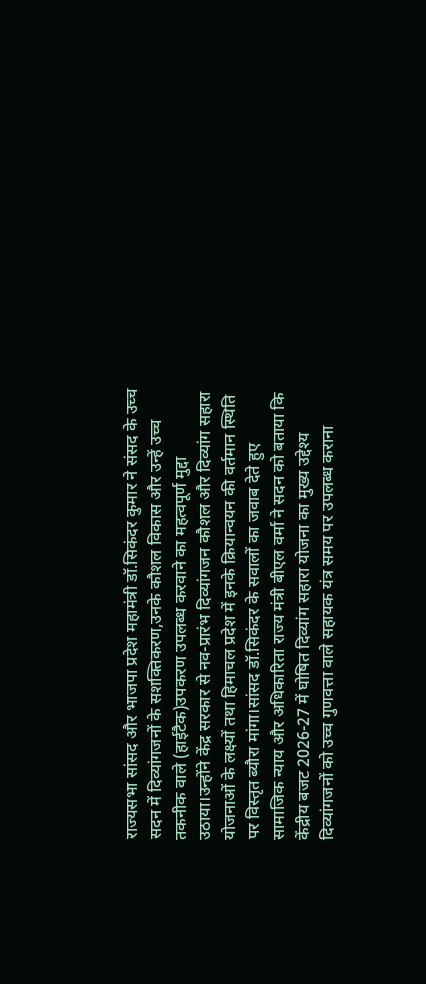राज्यसभा सांसद और भाजपा प्रदेश महामंत्री डॉ.सिकंदर कुमार ने संसद के उच्च सदन में दिव्यांगजनों के सशक्तिकरण,उनके कौशल विकास और उन्हें उच्च तकनीक वाले (हाईटैक)उपकरण उपलब्ध करवाने का महत्वपूर्ण मुद्दा उठाया।उन्होंने केंद्र सरकार से नव-प्रारंभ दिव्यांगजन कौशल और दिव्यांग सहारा योजनाओं के लक्ष्यों तथा हिमाचल प्रदेश में इनके क्रियान्वयन की वर्तमान स्थिति पर विस्तृत ब्यौरा मांगा।सांसद डॉ.सिकंदर के सवालों का जवाब देते हुए सामाजिक न्याय और अधिकारिता राज्य मंत्री बीएल वर्मा ने सदन को बताया कि केंद्रीय बजट 2026-27 में घोषित दिव्यांग सहारा योजना का मुख्य उद्देश्य दिव्यांगजनों को उच्च गुणवत्ता वाले सहायक यंत्र समय पर उपलब्ध कराना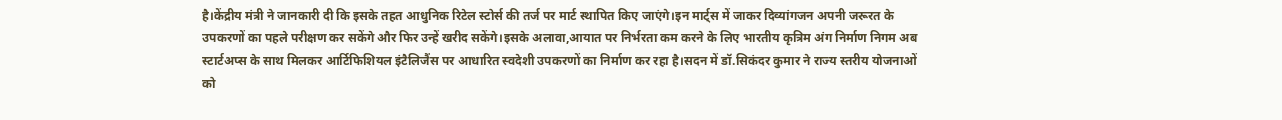है।केंद्रीय मंत्री ने जानकारी दी कि इसके तहत आधुनिक रिटेल स्टोर्स की तर्ज पर मार्ट स्थापित किए जाएंगे।इन मार्ट्स में जाकर दिव्यांगजन अपनी जरूरत के उपकरणों का पहले परीक्षण कर सकेंगे और फिर उन्हें खरीद सकेंगे।इसके अलावा,आयात पर निर्भरता कम करने के लिए भारतीय कृत्रिम अंग निर्माण निगम अब स्टार्टअप्स के साथ मिलकर आर्टिफिशियल इंटैलिजैंस पर आधारित स्वदेशी उपकरणों का निर्माण कर रहा है।सदन में डॉ.सिकंदर कुमार ने राज्य स्तरीय योजनाओं को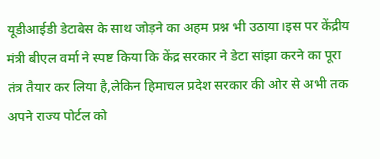यूडीआईडी डेटाबेस के साथ जोड़ने का अहम प्रश्न भी उठाया।इस पर केंद्रीय मंत्री बीएल वर्मा ने स्पष्ट किया कि केंद्र सरकार ने डेटा सांझा करने का पूरा तंत्र तैयार कर लिया है,लेकिन हिमाचल प्रदेश सरकार की ओर से अभी तक अपने राज्य पोर्टल को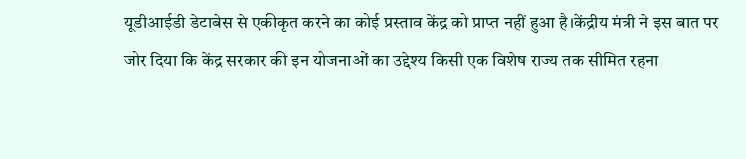यूडीआईडी डेटाबेस से एकीकृत करने का कोई प्रस्ताव केंद्र को प्राप्त नहीं हुआ है।केंद्रीय मंत्री ने इस बात पर जोर दिया कि केंद्र सरकार की इन योजनाओं का उद्देश्य किसी एक विशेष राज्य तक सीमित रहना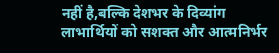नहीं है,बल्कि देशभर के दिव्यांग लाभार्थियों को सशक्त और आत्मनिर्भर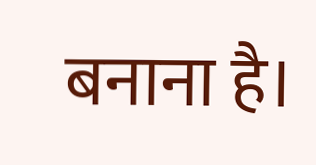बनाना है।